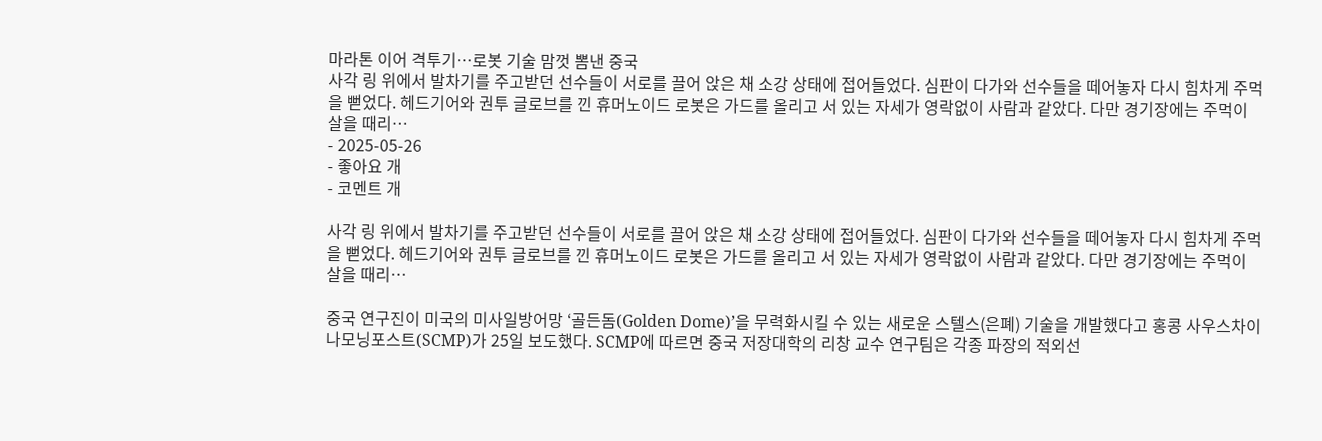마라톤 이어 격투기…로봇 기술 맘껏 뽐낸 중국
사각 링 위에서 발차기를 주고받던 선수들이 서로를 끌어 앉은 채 소강 상태에 접어들었다. 심판이 다가와 선수들을 떼어놓자 다시 힘차게 주먹을 뻗었다. 헤드기어와 권투 글로브를 낀 휴머노이드 로봇은 가드를 올리고 서 있는 자세가 영락없이 사람과 같았다. 다만 경기장에는 주먹이 살을 때리…
- 2025-05-26
- 좋아요 개
- 코멘트 개

사각 링 위에서 발차기를 주고받던 선수들이 서로를 끌어 앉은 채 소강 상태에 접어들었다. 심판이 다가와 선수들을 떼어놓자 다시 힘차게 주먹을 뻗었다. 헤드기어와 권투 글로브를 낀 휴머노이드 로봇은 가드를 올리고 서 있는 자세가 영락없이 사람과 같았다. 다만 경기장에는 주먹이 살을 때리…

중국 연구진이 미국의 미사일방어망 ‘골든돔(Golden Dome)’을 무력화시킬 수 있는 새로운 스텔스(은폐) 기술을 개발했다고 홍콩 사우스차이나모닝포스트(SCMP)가 25일 보도했다. SCMP에 따르면 중국 저장대학의 리창 교수 연구팀은 각종 파장의 적외선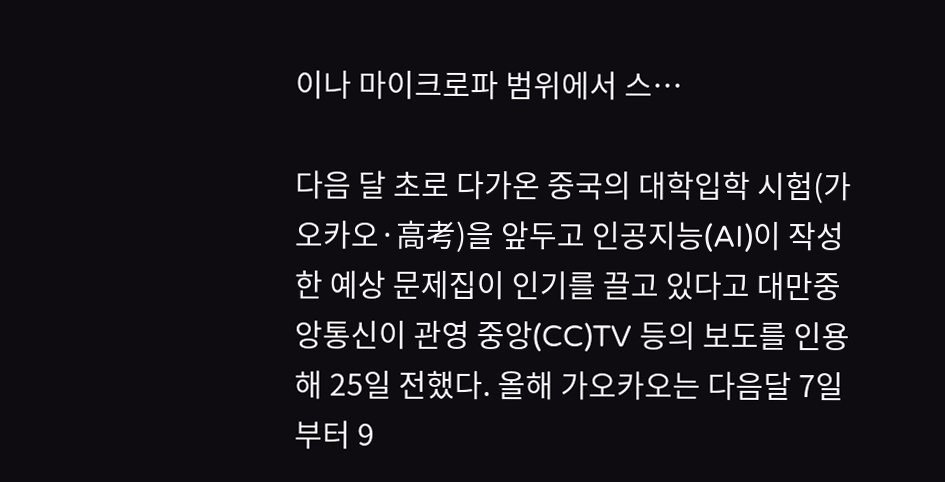이나 마이크로파 범위에서 스…

다음 달 초로 다가온 중국의 대학입학 시험(가오카오·高考)을 앞두고 인공지능(AI)이 작성한 예상 문제집이 인기를 끌고 있다고 대만중앙통신이 관영 중앙(CC)TV 등의 보도를 인용해 25일 전했다. 올해 가오카오는 다음달 7일부터 9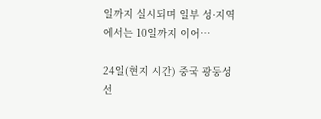일까지 실시되며 일부 성·지역에서는 10일까지 이어…

24일(현지 시간) 중국 광둥성 선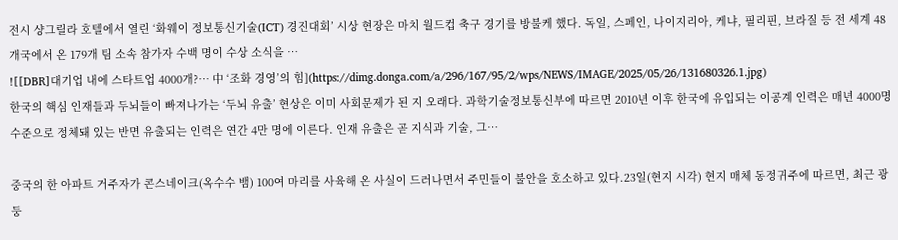전시 샹그릴라 호텔에서 열린 ‘화웨이 정보통신기술(ICT) 경진대회’ 시상 현장은 마치 월드컵 축구 경기를 방불케 했다. 독일, 스페인, 나이지리아, 케냐, 필리핀, 브라질 등 전 세계 48개국에서 온 179개 팀 소속 참가자 수백 명이 수상 소식을 …
![[DBR]대기업 내에 스타트업 4000개?… 中 ‘조화 경영’의 힘](https://dimg.donga.com/a/296/167/95/2/wps/NEWS/IMAGE/2025/05/26/131680326.1.jpg)
한국의 핵심 인재들과 두뇌들이 빠져나가는 ‘두뇌 유출’ 현상은 이미 사회문제가 된 지 오래다. 과학기술정보통신부에 따르면 2010년 이후 한국에 유입되는 이공계 인력은 매년 4000명 수준으로 정체돼 있는 반면 유출되는 인력은 연간 4만 명에 이른다. 인재 유출은 곧 지식과 기술, 그…

중국의 한 아파트 거주자가 콘스네이크(옥수수 뱀) 100여 마리를 사육해 온 사실이 드러나면서 주민들이 불안을 호소하고 있다.23일(현지 시각) 현지 매체 동정귀주에 따르면, 최근 광둥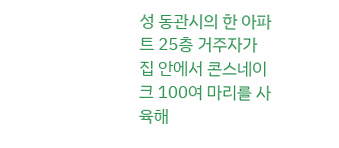성 동관시의 한 아파트 25층 거주자가 집 안에서 콘스네이크 100여 마리를 사육해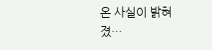온 사실이 밝혀졌…